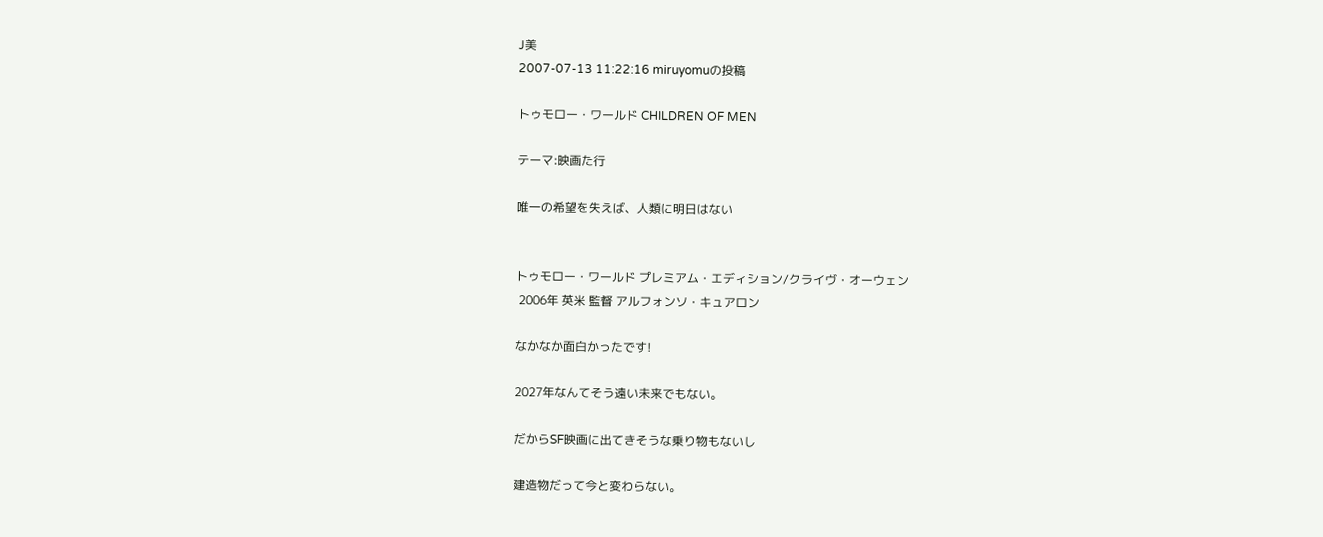J美
2007-07-13 11:22:16 miruyomuの投稿

トゥモロー・ワールド CHILDREN OF MEN

テーマ:映画た行

唯一の希望を失えば、人類に明日はない


トゥモロー・ワールド プレミアム・エディション/クライヴ・オーウェン
 2006年 英米 監督 アルフォンソ・キュアロン

なかなか面白かったです!

2027年なんてそう遠い未来でもない。

だからSF映画に出てきそうな乗り物もないし

建造物だって今と変わらない。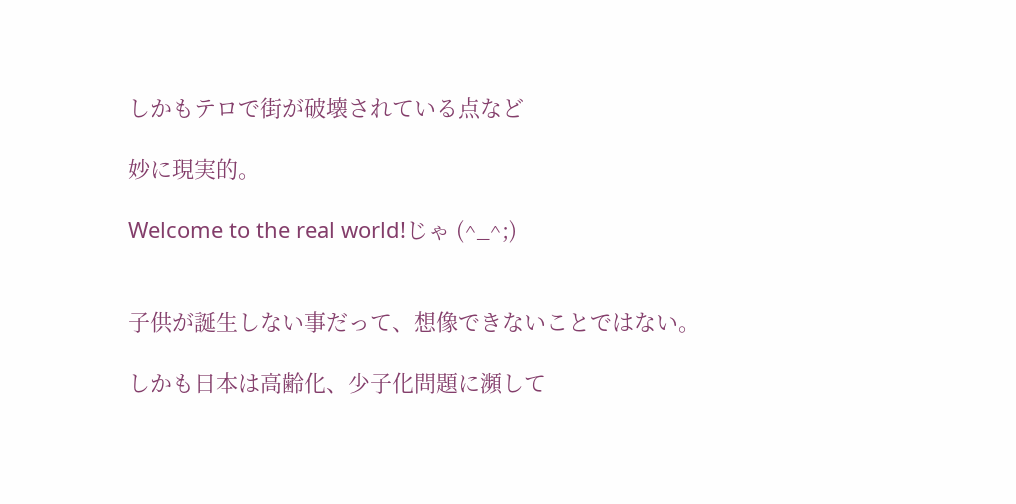しかもテロで街が破壊されている点など

妙に現実的。

Welcome to the real world!じゃ (^_^;)


子供が誕生しない事だって、想像できないことではない。

しかも日本は高齢化、少子化問題に瀕して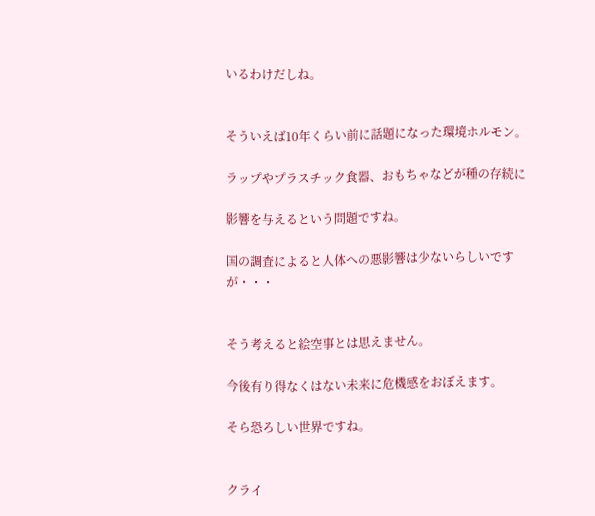いるわけだしね。


そういえば10年くらい前に話題になった環境ホルモン。

ラップやプラスチック食器、おもちゃなどが種の存続に

影響を与えるという問題ですね。

国の調査によると人体への悪影響は少ないらしいですが・・・


そう考えると絵空事とは思えません。

今後有り得なくはない未来に危機感をおぼえます。

そら恐ろしい世界ですね。


クライ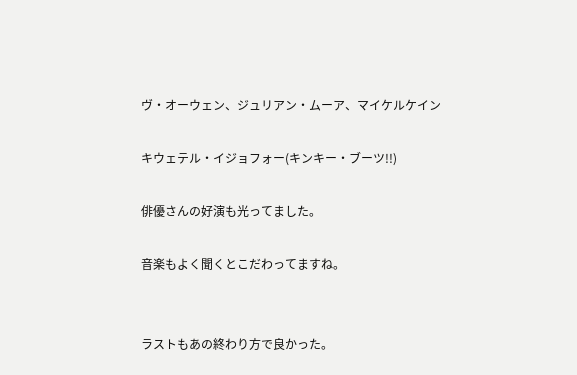ヴ・オーウェン、ジュリアン・ムーア、マイケルケイン

キウェテル・イジョフォー(キンキー・ブーツ!!)

俳優さんの好演も光ってました。

音楽もよく聞くとこだわってますね。


ラストもあの終わり方で良かった。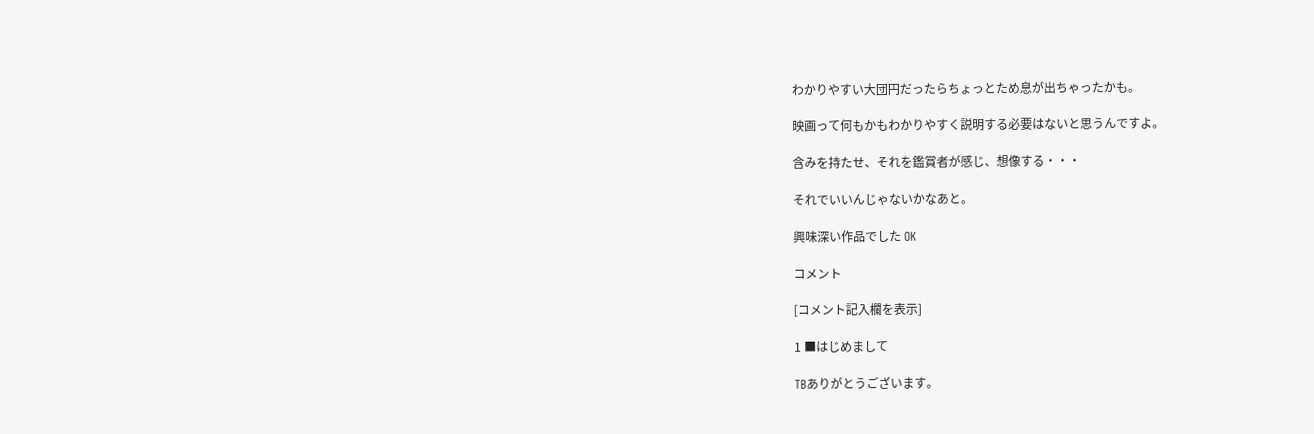わかりやすい大団円だったらちょっとため息が出ちゃったかも。

映画って何もかもわかりやすく説明する必要はないと思うんですよ。

含みを持たせ、それを鑑賞者が感じ、想像する・・・

それでいいんじゃないかなあと。

興味深い作品でした OK

コメント

[コメント記入欄を表示]

1 ■はじめまして

TBありがとうございます。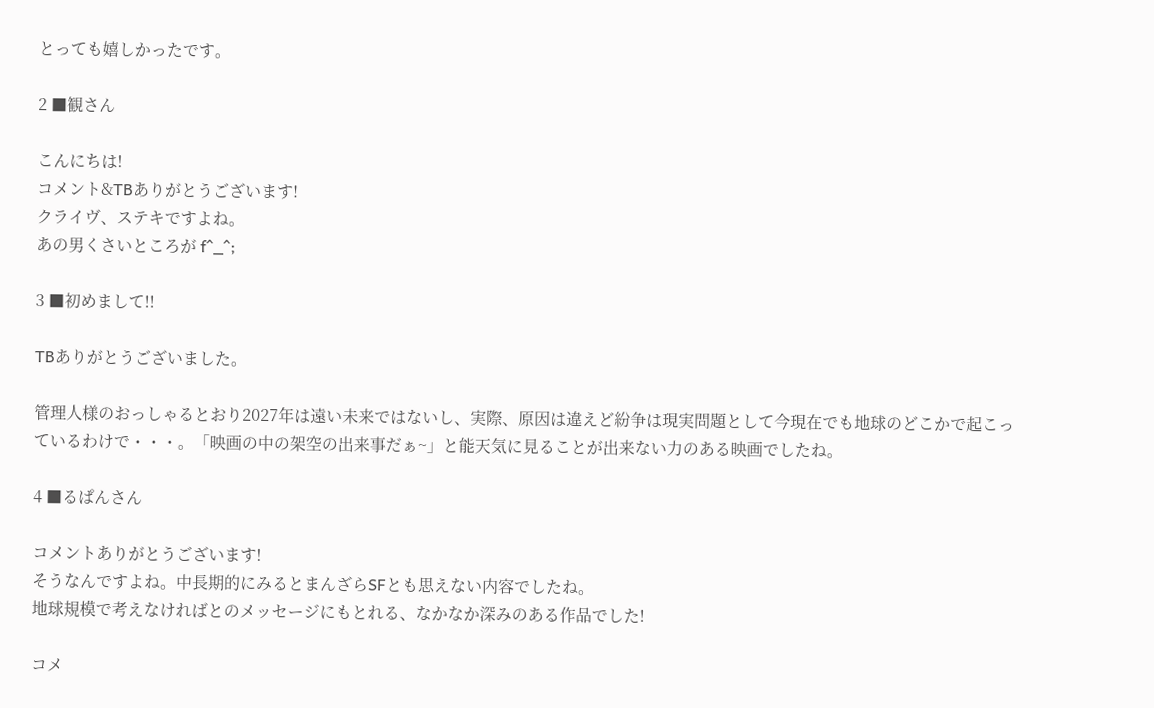とっても嬉しかったです。

2 ■観さん

こんにちは!
コメント&TBありがとうございます!
クライヴ、ステキですよね。
あの男くさいところが f^_^;

3 ■初めまして!!

TBありがとうございました。

管理人様のおっしゃるとおり2027年は遠い未来ではないし、実際、原因は違えど紛争は現実問題として今現在でも地球のどこかで起こっているわけで・・・。「映画の中の架空の出来事だぁ~」と能天気に見ることが出来ない力のある映画でしたね。

4 ■るぱんさん

コメントありがとうございます!
そうなんですよね。中長期的にみるとまんざらSFとも思えない内容でしたね。
地球規模で考えなければとのメッセージにもとれる、なかなか深みのある作品でした!

コメ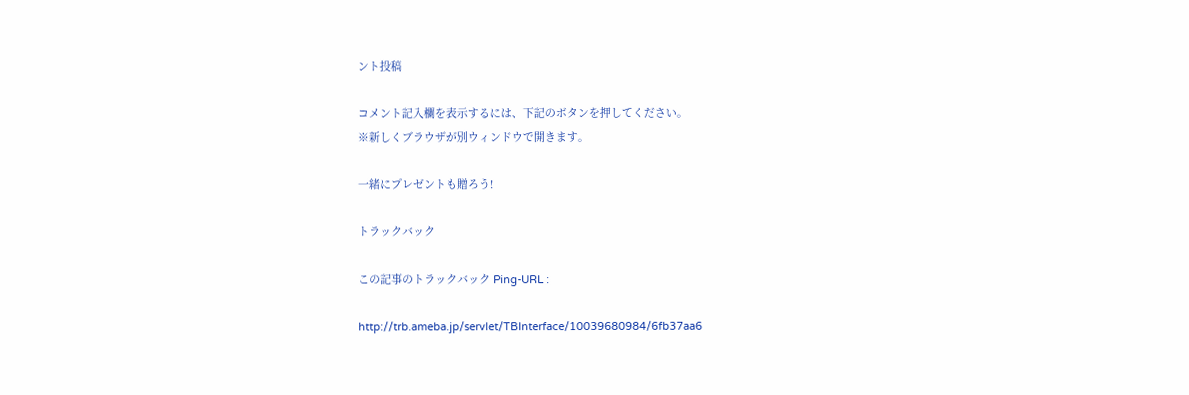ント投稿

コメント記入欄を表示するには、下記のボタンを押してください。
※新しくブラウザが別ウィンドウで開きます。

一緒にプレゼントも贈ろう!

トラックバック

この記事のトラックバック Ping-URL :

http://trb.ameba.jp/servlet/TBInterface/10039680984/6fb37aa6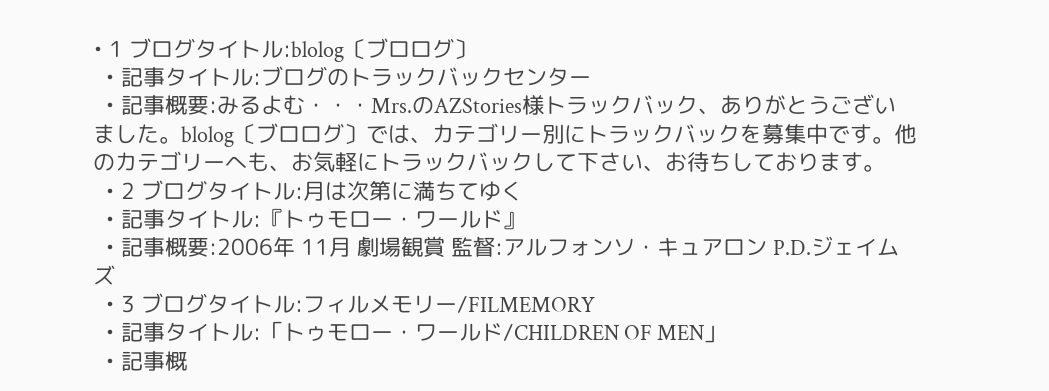• 1 ブログタイトル:blolog〔ブロログ〕
  • 記事タイトル:ブログのトラックバックセンター
  • 記事概要:みるよむ・・・Mrs.のAZStories様トラックバック、ありがとうございました。blolog〔ブロログ〕では、カテゴリー別にトラックバックを募集中です。他のカテゴリーへも、お気軽にトラックバックして下さい、お待ちしております。
  • 2 ブログタイトル:月は次第に満ちてゆく
  • 記事タイトル:『トゥモロー・ワールド』
  • 記事概要:2006年 11月 劇場観賞 監督:アルフォンソ・キュアロン P.D.ジェイムズ
  • 3 ブログタイトル:フィルメモリー/FILMEMORY
  • 記事タイトル:「トゥモロー・ワールド/CHILDREN OF MEN」
  • 記事概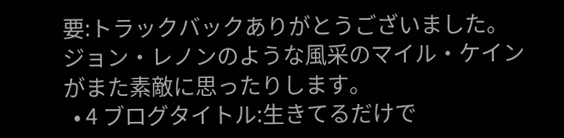要:トラックバックありがとうございました。 ジョン・レノンのような風采のマイル・ケインがまた素敵に思ったりします。
  • 4 ブログタイトル:生きてるだけで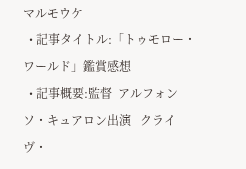マルモウケ
  • 記事タイトル:「トゥモロー・ワールド」鑑賞感想
  • 記事概要:監督  アルフォンソ・キュアロン出演   クライヴ・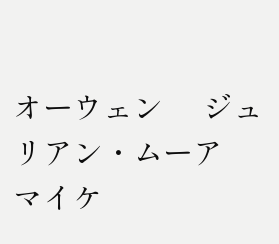オーウェン     ジュリアン・ムーア      マイケ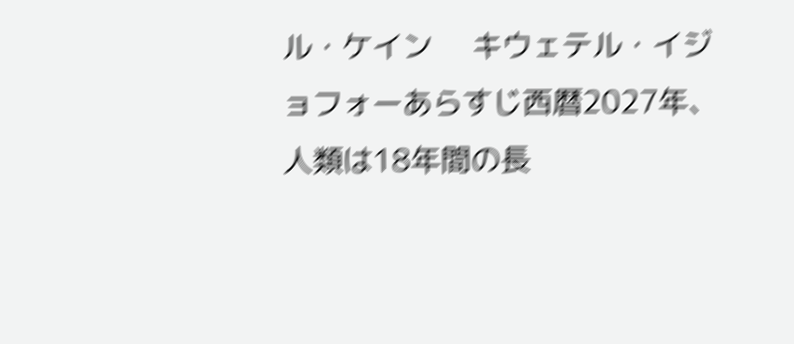ル・ケイン     キウェテル・イジョフォーあらすじ西暦2027年、人類は18年間の長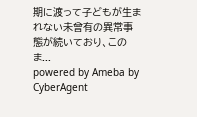期に渡って子どもが生まれない未曾有の異常事態が続いており、このま...
powered by Ameba by CyberAgent